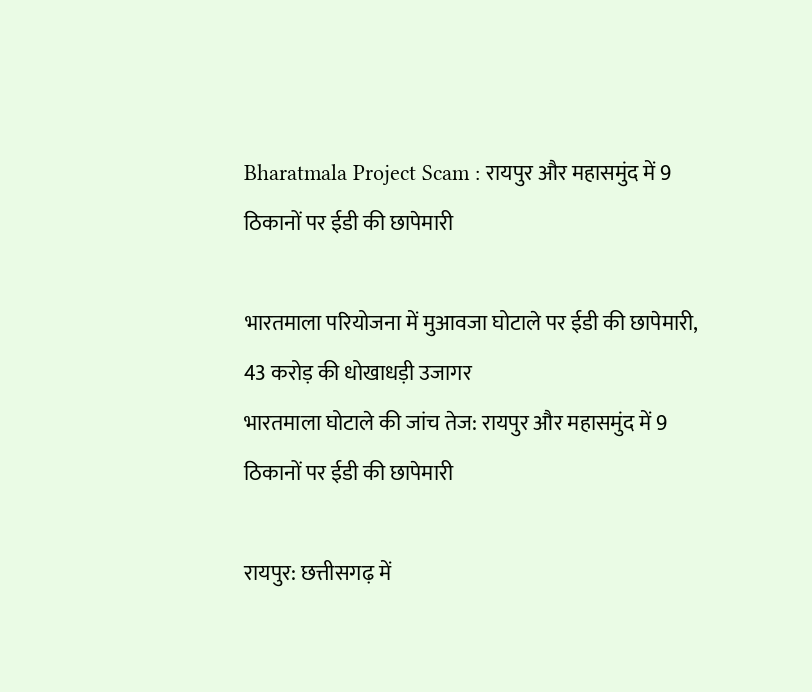Bharatmala Project Scam : रायपुर और महासमुंद में 9 ठिकानों पर ईडी की छापेमारी

भारतमाला परियोजना में मुआवजा घोटाले पर ईडी की छापेमारी, 43 करोड़ की धोखाधड़ी उजागर
भारतमाला घोटाले की जांच तेज: रायपुर और महासमुंद में 9 ठिकानों पर ईडी की छापेमारी

रायपुर: छत्तीसगढ़ में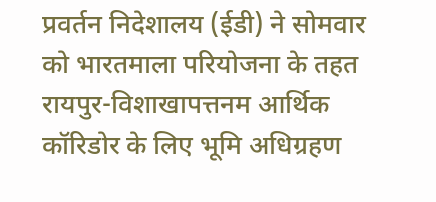प्रवर्तन निदेशालय (ईडी) ने सोमवार को भारतमाला परियोजना के तहत रायपुर-विशाखापत्तनम आर्थिक कॉरिडोर के लिए भूमि अधिग्रहण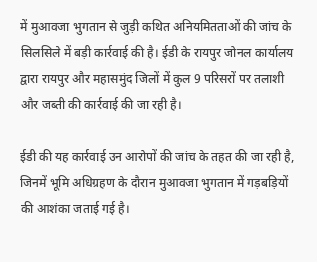में मुआवजा भुगतान से जुड़ी कथित अनियमितताओं की जांच के सिलसिले में बड़ी कार्रवाई की है। ईडी के रायपुर जोनल कार्यालय द्वारा रायपुर और महासमुंद जिलों में कुल 9 परिसरों पर तलाशी और जब्ती की कार्रवाई की जा रही है।

ईडी की यह कार्रवाई उन आरोपों की जांच के तहत की जा रही है, जिनमें भूमि अधिग्रहण के दौरान मुआवजा भुगतान में गड़बड़ियों की आशंका जताई गई है।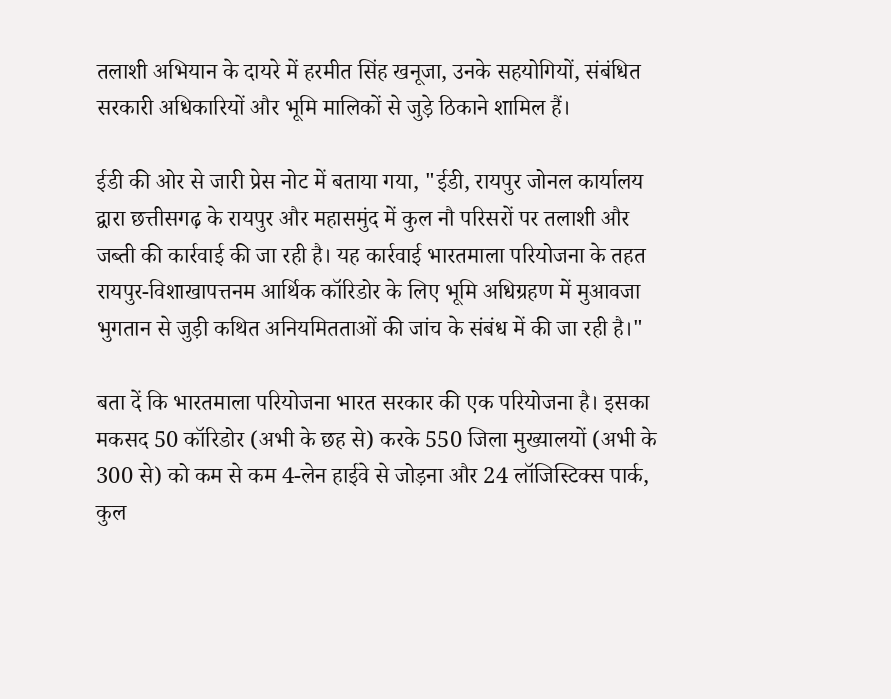तलाशी अभियान के दायरे में हरमीत सिंह खनूजा, उनके सहयोगियों, संबंधित सरकारी अधिकारियों और भूमि मालिकों से जुड़े ठिकाने शामिल हैं।

ईडी की ओर से जारी प्रेस नोट में बताया गया, "ईडी, रायपुर जोनल कार्यालय द्वारा छत्तीसगढ़ के रायपुर और महासमुंद में कुल नौ परिसरों पर तलाशी और जब्ती की कार्रवाई की जा रही है। यह कार्रवाई भारतमाला परियोजना के तहत रायपुर-विशाखापत्तनम आर्थिक कॉरिडोर के लिए भूमि अधिग्रहण में मुआवजा भुगतान से जुड़ी कथित अनियमितताओं की जांच के संबंध में की जा रही है।"

बता दें कि भारतमाला परियोजना भारत सरकार की एक परियोजना है। इसका मकसद 50 कॉरिडोर (अभी के छह से) करके 550 जिला मुख्यालयों (अभी के 300 से) को कम से कम 4-लेन हाईवे से जोड़ना और 24 लॉजिस्टिक्स पार्क, कुल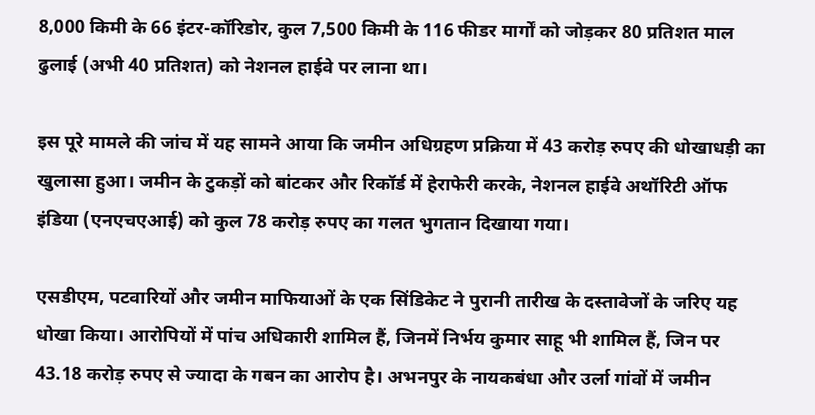8,000 किमी के 66 इंटर-कॉरिडोर, कुल 7,500 किमी के 116 फीडर मार्गों को जोड़कर 80 प्रतिशत माल ढुलाई (अभी 40 प्रतिशत) को नेशनल हाईवे पर लाना था।

इस पूरे मामले की जांच में यह सामने आया कि जमीन अधिग्रहण प्रक्रिया में 43 करोड़ रुपए की धोखाधड़ी का खुलासा हुआ। जमीन के टुकड़ों को बांटकर और रिकॉर्ड में हेराफेरी करके, नेशनल हाईवे अथॉरिटी ऑफ इंडिया (एनएचएआई) को कुल 78 करोड़ रुपए का गलत भुगतान दिखाया गया।

एसडीएम, पटवारियों और जमीन माफियाओं के एक सिंडिकेट ने पुरानी तारीख के दस्तावेजों के जरिए यह धोखा किया। आरोपियों में पांच अधिकारी शामिल हैं, जिनमें निर्भय कुमार साहू भी शामिल हैं, जिन पर 43.18 करोड़ रुपए से ज्यादा के गबन का आरोप है। अभनपुर के नायकबंधा और उर्ला गांवों में जमीन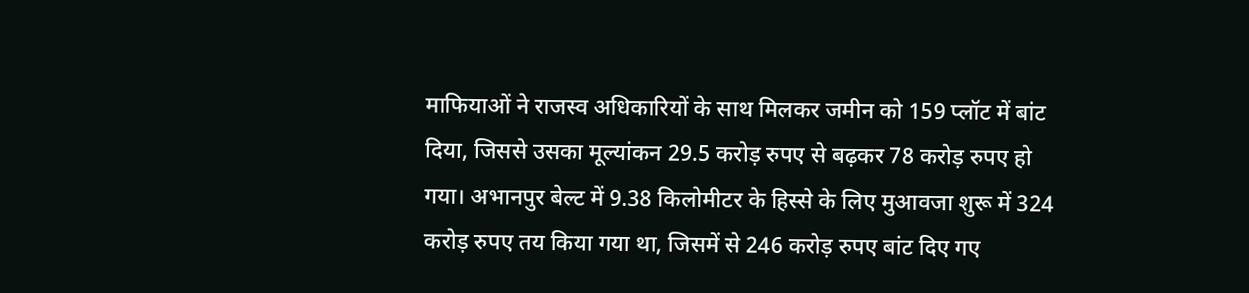माफियाओं ने राजस्व अधिकारियों के साथ मिलकर जमीन को 159 प्लॉट में बांट दिया, जिससे उसका मूल्यांकन 29.5 करोड़ रुपए से बढ़कर 78 करोड़ रुपए हो गया। अभानपुर बेल्ट में 9.38 किलोमीटर के हिस्से के लिए मुआवजा शुरू में 324 करोड़ रुपए तय किया गया था, जिसमें से 246 करोड़ रुपए बांट दिए गए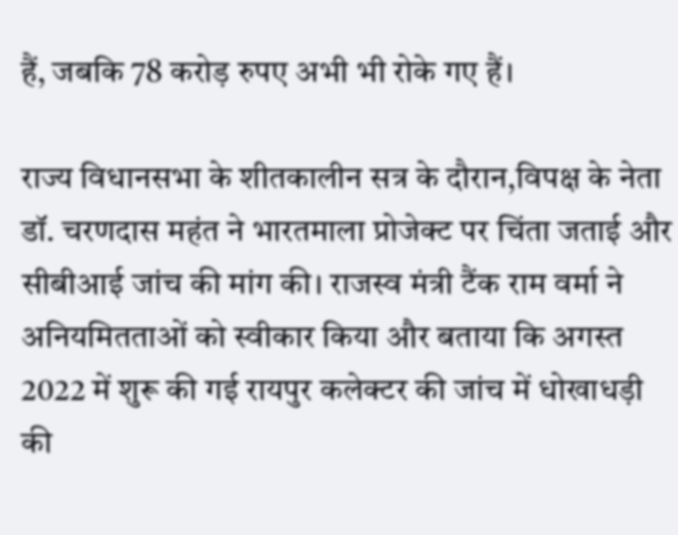हैं, जबकि 78 करोड़ रुपए अभी भी रोके गए हैं।

राज्य विधानसभा के शीतकालीन सत्र के दौरान,विपक्ष के नेता डॉ. चरणदास महंत ने भारतमाला प्रोजेक्ट पर चिंता जताई और सीबीआई जांच की मांग की। राजस्व मंत्री टैंक राम वर्मा ने अनियमितताओं को स्वीकार किया और बताया कि अगस्त 2022 में शुरू की गई रायपुर कलेक्टर की जांच में धोखाधड़ी की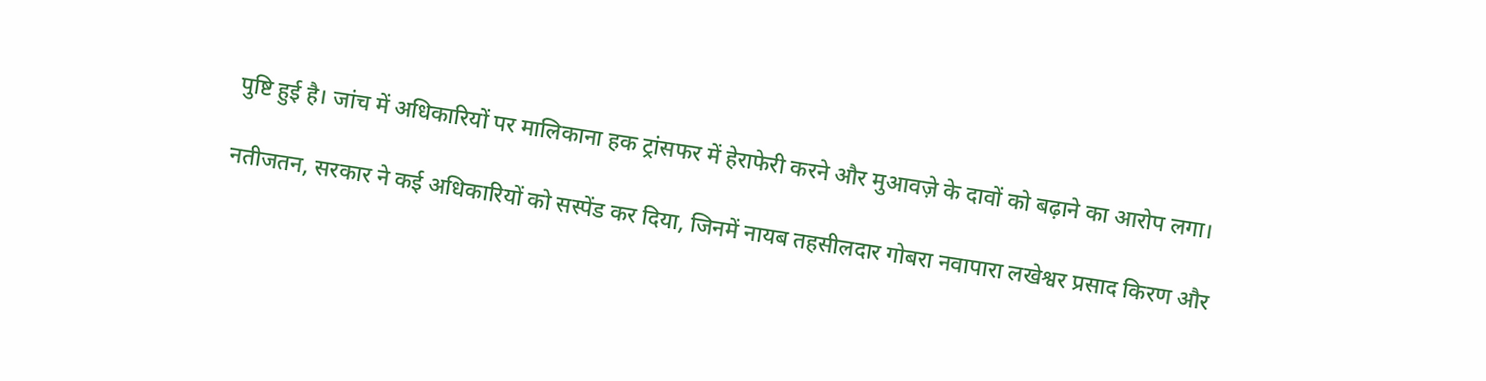पुष्टि हुई है। जांच में अधिकारियों पर मालिकाना हक ट्रांसफर में हेराफेरी करने और मुआवज़े के दावों को बढ़ाने का आरोप लगा।

नतीजतन, सरकार ने कई अधिकारियों को सस्पेंड कर दिया, जिनमें नायब तहसीलदार गोबरा नवापारा लखेश्वर प्रसाद किरण और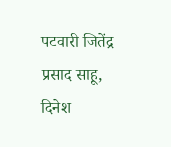पटवारी जितेंद्र प्रसाद साहू, दिनेश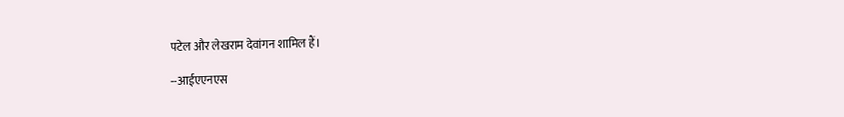पटेल और लेखराम देवांगन शामिल हैं।

--आईएएनएस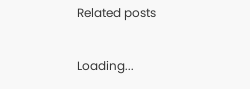Related posts

Loading...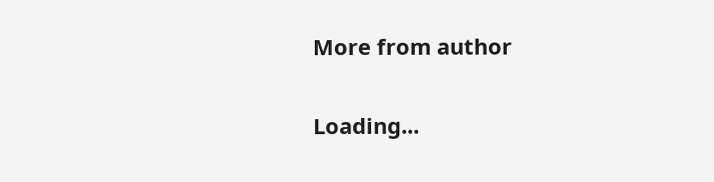More from author

Loading...